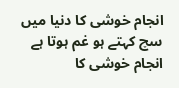انجام خوشی کا دنیا میں سچ کہتے ہو غم ہوتا ہے
انجام خوشی کا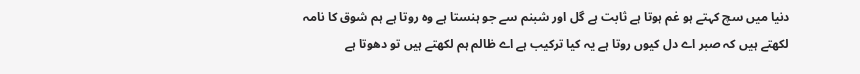دنیا میں سچ کہتے ہو غم ہوتا ہے ثابت ہے گل اور شبنم سے جو ہنستا ہے وہ روتا ہے ہم شوق کا نامہ لکھتے ہیں کہ صبر اے دل کیوں روتا ہے یہ کیا ترکیب ہے اے ظالم ہم لکھتے ہیں تو دھوتا ہے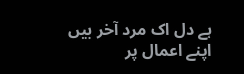ہے دل اک مرد آخر بیں اپنے اعمال پر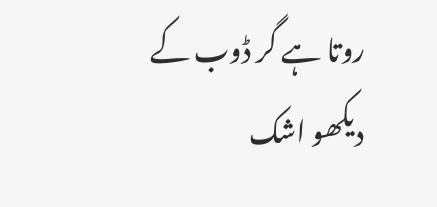روتا ہے گر ڈوب کے دیکھو اشک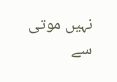نہیں موتی سے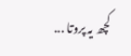کچھ یہ پروتا ...